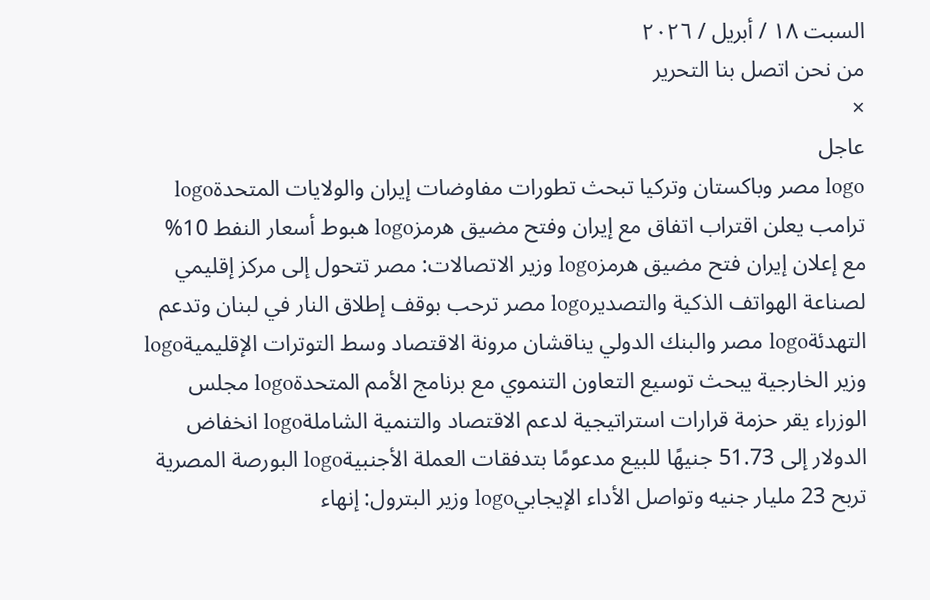السبت ١٨ / أبريل / ٢٠٢٦
من نحن اتصل بنا التحرير
×
عاجل
logo مصر وباكستان وتركيا تبحث تطورات مفاوضات إيران والولايات المتحدةlogo ترامب يعلن اقتراب اتفاق مع إيران وفتح مضيق هرمزlogo هبوط أسعار النفط 10% مع إعلان إيران فتح مضيق هرمزlogo وزير الاتصالات: مصر تتحول إلى مركز إقليمي لصناعة الهواتف الذكية والتصديرlogo مصر ترحب بوقف إطلاق النار في لبنان وتدعم التهدئةlogo مصر والبنك الدولي يناقشان مرونة الاقتصاد وسط التوترات الإقليميةlogo وزير الخارجية يبحث توسيع التعاون التنموي مع برنامج الأمم المتحدةlogo مجلس الوزراء يقر حزمة قرارات استراتيجية لدعم الاقتصاد والتنمية الشاملةlogo انخفاض الدولار إلى 51.73 جنيهًا للبيع مدعومًا بتدفقات العملة الأجنبيةlogo البورصة المصرية تربح 23 مليار جنيه وتواصل الأداء الإيجابيlogo وزير البترول: إنهاء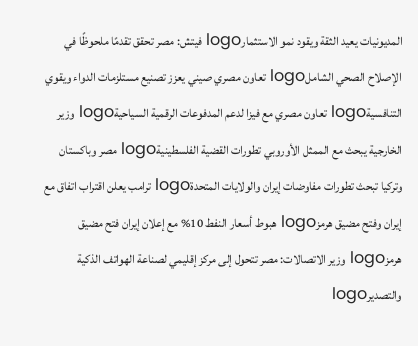المديونيات يعيد الثقة ويقود نمو الاستثمارlogo فيتش: مصر تحقق تقدمًا ملحوظًا في الإصلاح الصحي الشاملlogo تعاون مصري صيني يعزز تصنيع مستلزمات الدواء ويقوي التنافسيةlogo تعاون مصري مع فيزا لدعم المدفوعات الرقمية السياحيةlogo وزير الخارجية يبحث مع الممثل الأوروبي تطورات القضية الفلسطينيةlogo مصر وباكستان وتركيا تبحث تطورات مفاوضات إيران والولايات المتحدةlogo ترامب يعلن اقتراب اتفاق مع إيران وفتح مضيق هرمزlogo هبوط أسعار النفط 10% مع إعلان إيران فتح مضيق هرمزlogo وزير الاتصالات: مصر تتحول إلى مركز إقليمي لصناعة الهواتف الذكية والتصديرlogo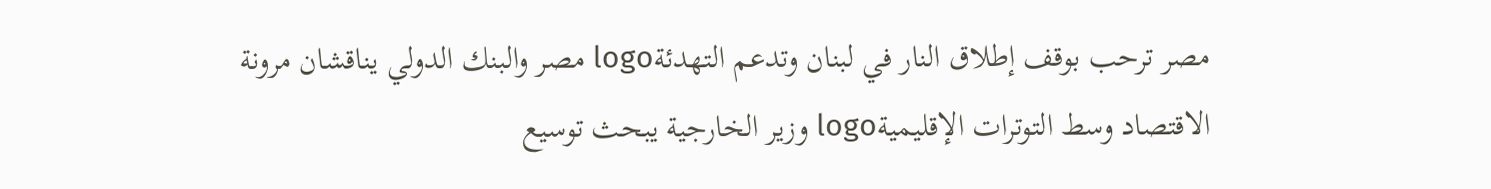مصر ترحب بوقف إطلاق النار في لبنان وتدعم التهدئةlogo مصر والبنك الدولي يناقشان مرونة الاقتصاد وسط التوترات الإقليميةlogo وزير الخارجية يبحث توسيع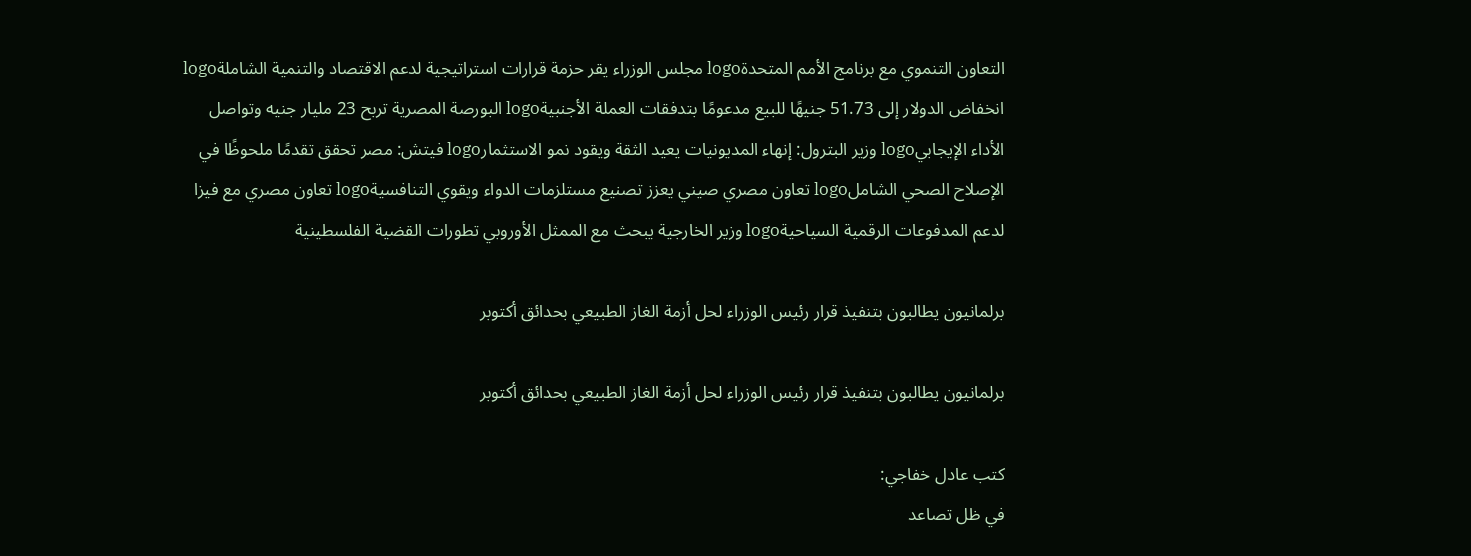التعاون التنموي مع برنامج الأمم المتحدةlogo مجلس الوزراء يقر حزمة قرارات استراتيجية لدعم الاقتصاد والتنمية الشاملةlogo انخفاض الدولار إلى 51.73 جنيهًا للبيع مدعومًا بتدفقات العملة الأجنبيةlogo البورصة المصرية تربح 23 مليار جنيه وتواصل الأداء الإيجابيlogo وزير البترول: إنهاء المديونيات يعيد الثقة ويقود نمو الاستثمارlogo فيتش: مصر تحقق تقدمًا ملحوظًا في الإصلاح الصحي الشاملlogo تعاون مصري صيني يعزز تصنيع مستلزمات الدواء ويقوي التنافسيةlogo تعاون مصري مع فيزا لدعم المدفوعات الرقمية السياحيةlogo وزير الخارجية يبحث مع الممثل الأوروبي تطورات القضية الفلسطينية

برلمانيون يطالبون بتنفيذ قرار رئيس الوزراء لحل أزمة الغاز الطبيعي بحدائق أكتوبر

برلمانيون يطالبون بتنفيذ قرار رئيس الوزراء لحل أزمة الغاز الطبيعي بحدائق أكتوبر

كتب عادل خفاجي:
في ظل تصاعد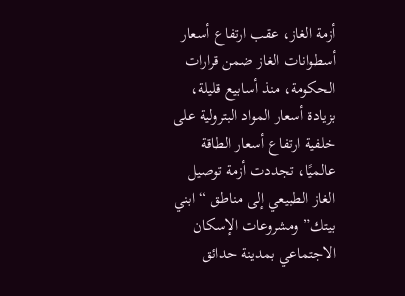أزمة الغاز، عقب ارتفاع أسعار أسطوانات الغاز ضمن قرارات الحكومة، منذ أسابيع قليلة، بزيادة أسعار المواد البترولية على خلفية ارتفاع أسعار الطاقة عالميًا، تجددت أزمة توصيل الغاز الطبيعي إلى مناطق “ابني بيتك” ومشروعات الإسكان الاجتماعي بمدينة حدائق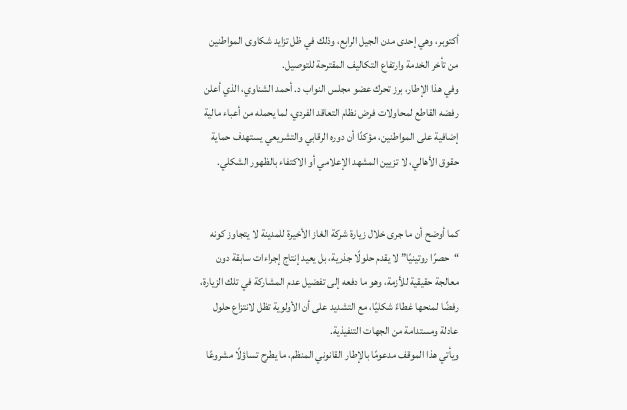أكتوبر، وهي إحدى مدن الجيل الرابع، وذلك في ظل تزايد شكاوى المواطنين من تأخر الخدمة وارتفاع التكاليف المقترحة للتوصيل.
وفي هذا الإطار، برز تحرك عضو مجلس النواب د. أحمد الشناوي، الذي أعلن رفضه القاطع لمحاولات فرض نظام التعاقد الفردي، لما يحمله من أعباء مالية إضافية على المواطنين، مؤكدًا أن دوره الرقابي والتشريعي يستهدف حماية حقوق الأهالي، لا تزيين المشهد الإعلامي أو الاكتفاء بالظهور الشكلي.


كما أوضح أن ما جرى خلال زيارة شركة الغاز الأخيرة للمدينة لا يتجاوز كونه “حصرًا روتينيًا” لا يقدم حلولًا جذرية، بل يعيد إنتاج إجراءات سابقة دون معالجة حقيقية للأزمة، وهو ما دفعه إلى تفضيل عدم المشاركة في تلك الزيارة، رفضًا لمنحها غطاءً شكليًا، مع التشديد على أن الأولوية تظل لانتزاع حلول عادلة ومستدامة من الجهات التنفيذية.
ويأتي هذا الموقف مدعومًا بالإطار القانوني المنظم، ما يطرح تساؤلًا مشروعًا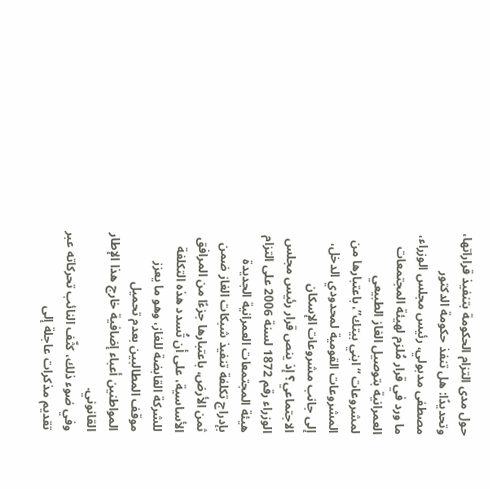حول مدى التزام الحكومة بتنفيذ قراراتها، وتحديدًا: هل تنفذ حكومة الدكتور مصطفى مدبولي، رئيس مجلس الوزراء، ما ورد في قرار مُلزم لهيئة المجتمعات العمرانية بتوصيل الغاز الطبيعي لمشروعات “ابني بيتك”، باعتبارها من المشروعات القومية لمحدودي الدخل، إلى جانب مشروعات الإسكان الاجتماعي؟ إذ ينص قرار رئيس مجلس الوزراء رقم 1872 لسنة 2006 على التزام هيئة المجتمعات العمرانية الجديدة بإدراج تكلفة تنفيذ شبكات الغاز ضمن ثمن الأرض، باعتبارها جزءًا من المرافق الأساسية، على أن تُسدد هذه التكلفة للشركة القابضة للغاز، وهو ما يعزز موقف المطالبين بعدم تحميل المواطنين أعباء إضافية خارج هذا الإطار القانوني.
وفي ضوء ذلك، كثّف النائب تحركاته عبر تقديم مذكرات عاجلة إلى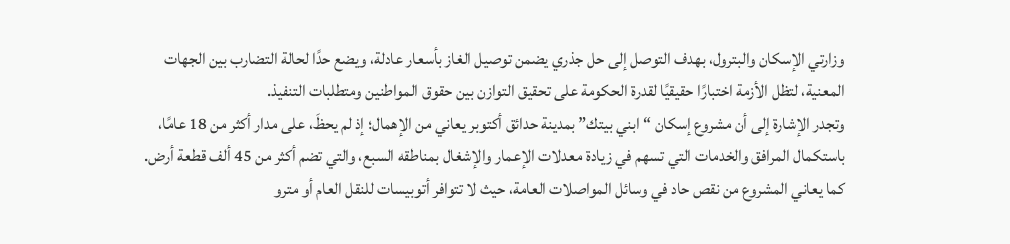وزارتي الإسكان والبترول، بهدف التوصل إلى حل جذري يضمن توصيل الغاز بأسعار عادلة، ويضع حدًا لحالة التضارب بين الجهات المعنية، لتظل الأزمة اختبارًا حقيقيًا لقدرة الحكومة على تحقيق التوازن بين حقوق المواطنين ومتطلبات التنفيذ.
وتجدر الإشارة إلى أن مشروع إسكان “ابني بيتك” بمدينة حدائق أكتوبر يعاني من الإهمال؛ إذ لم يحظَ، على مدار أكثر من 18 عامًا، باستكمال المرافق والخدمات التي تسهم في زيادة معدلات الإعمار والإشغال بمناطقه السبع، والتي تضم أكثر من 45 ألف قطعة أرض. كما يعاني المشروع من نقص حاد في وسائل المواصلات العامة، حيث لا تتوافر أتوبيسات للنقل العام أو مترو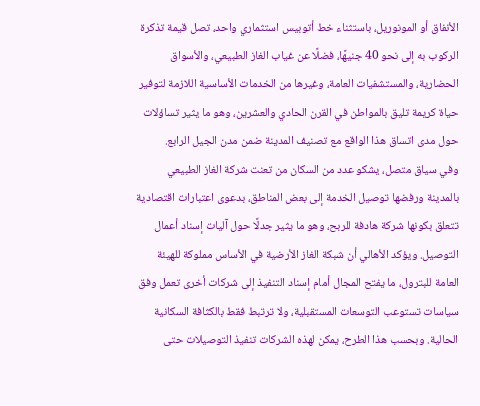الأنفاق أو المونوريل، باستثناء خط أتوبيس استثماري واحد، تصل قيمة تذكرة الركوب به إلى نحو 40 جنيهًا، فضلًا عن غياب الغاز الطبيعي، والأسواق الحضارية، والمستشفيات العامة، وغيرها من الخدمات الأساسية اللازمة لتوفير حياة كريمة تليق بالمواطن في القرن الحادي والعشرين، وهو ما يثير تساؤلات حول مدى اتساق هذا الواقع مع تصنيف المدينة ضمن مدن الجيل الرابع.
وفي سياق متصل، يشكو عدد من السكان من تعنت شركة الغاز الطبيعي بالمدينة ورفضها توصيل الخدمة إلى بعض المناطق، بدعوى اعتبارات اقتصادية تتعلق بكونها شركة هادفة للربح، وهو ما يثير جدلًا حول آليات إسناد أعمال التوصيل. ويؤكد الأهالي أن شبكة الغاز الأرضية في الأساس مملوكة للهيئة العامة للبترول، ما يفتح المجال أمام إسناد التنفيذ إلى شركات أخرى تعمل وفق سياسات تستوعب التوسعات المستقبلية، ولا ترتبط فقط بالكثافة السكانية الحالية. وبحسب هذا الطرح، يمكن لهذه الشركات تنفيذ التوصيلات حتى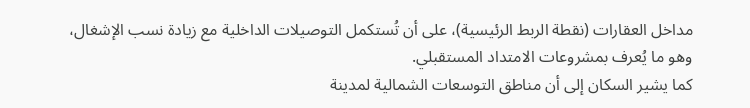مداخل العقارات (نقطة الربط الرئيسية)، على أن تُستكمل التوصيلات الداخلية مع زيادة نسب الإشغال، وهو ما يُعرف بمشروعات الامتداد المستقبلي.
كما يشير السكان إلى أن مناطق التوسعات الشمالية لمدينة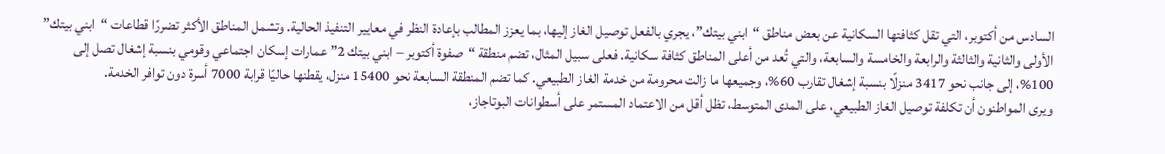السادس من أكتوبر، التي تقل كثافتها السكانية عن بعض مناطق “ابني بيتك”، يجري بالفعل توصيل الغاز إليها، بما يعزز المطالب بإعادة النظر في معايير التنفيذ الحالية. وتشمل المناطق الأكثر تضررًا قطاعات “ابني بيتك” الأولى والثانية والثالثة والرابعة والخامسة والسابعة، والتي تُعد من أعلى المناطق كثافة سكانية. فعلى سبيل المثال، تضم منطقة “صفوة أكتوبر – ابني بيتك 2” عمارات إسكان اجتماعي وقومي بنسبة إشغال تصل إلى 100%، إلى جانب نحو 3417 منزلًا بنسبة إشغال تقارب 60%، وجميعها ما زالت محرومة من خدمة الغاز الطبيعي. كما تضم المنطقة السابعة نحو 15400 منزل، يقطنها حاليًا قرابة 7000 أسرة دون توافر الخدمة.
ويرى المواطنون أن تكلفة توصيل الغاز الطبيعي، على المدى المتوسط، تظل أقل من الاعتماد المستمر على أسطوانات البوتاجاز،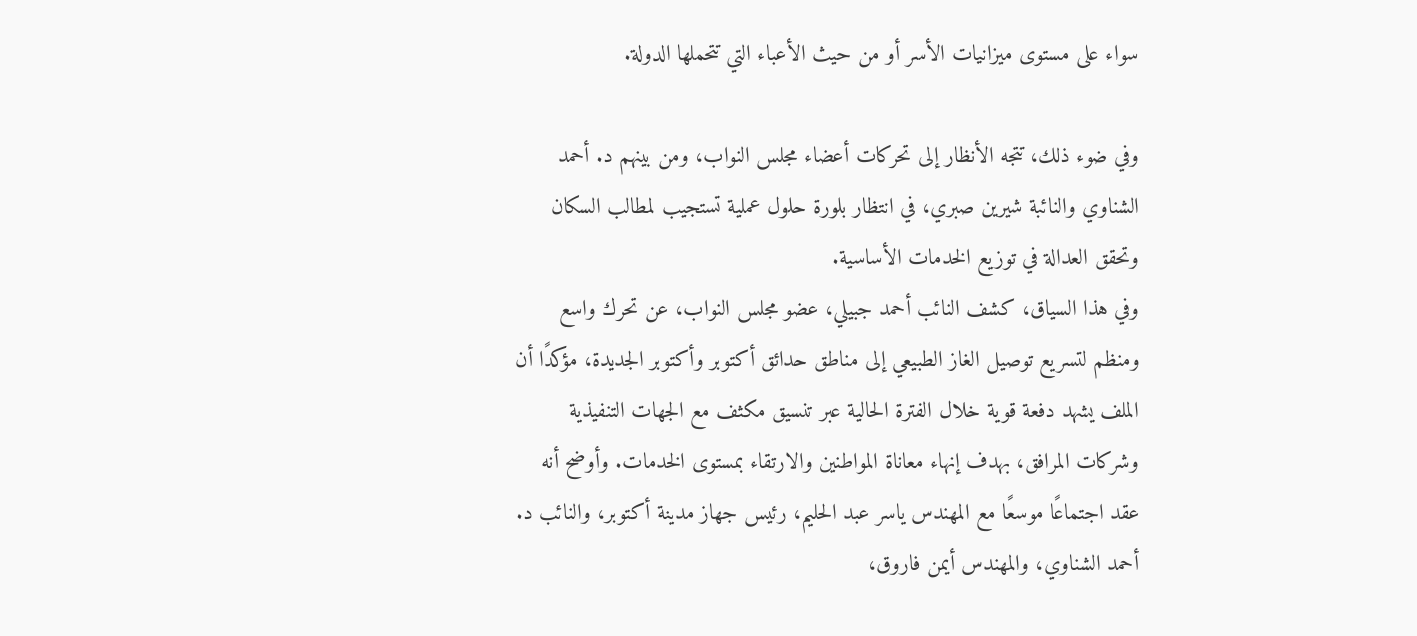سواء على مستوى ميزانيات الأسر أو من حيث الأعباء التي تتحملها الدولة.

وفي ضوء ذلك، تتجه الأنظار إلى تحركات أعضاء مجلس النواب، ومن بينهم د. أحمد الشناوي والنائبة شيرين صبري، في انتظار بلورة حلول عملية تستجيب لمطالب السكان وتحقق العدالة في توزيع الخدمات الأساسية.
وفي هذا السياق، كشف النائب أحمد جبيلي، عضو مجلس النواب، عن تحرك واسع ومنظم لتسريع توصيل الغاز الطبيعي إلى مناطق حدائق أكتوبر وأكتوبر الجديدة، مؤكدًا أن الملف يشهد دفعة قوية خلال الفترة الحالية عبر تنسيق مكثف مع الجهات التنفيذية وشركات المرافق، بهدف إنهاء معاناة المواطنين والارتقاء بمستوى الخدمات. وأوضح أنه عقد اجتماعًا موسعًا مع المهندس ياسر عبد الحليم، رئيس جهاز مدينة أكتوبر، والنائب د. أحمد الشناوي، والمهندس أيمن فاروق،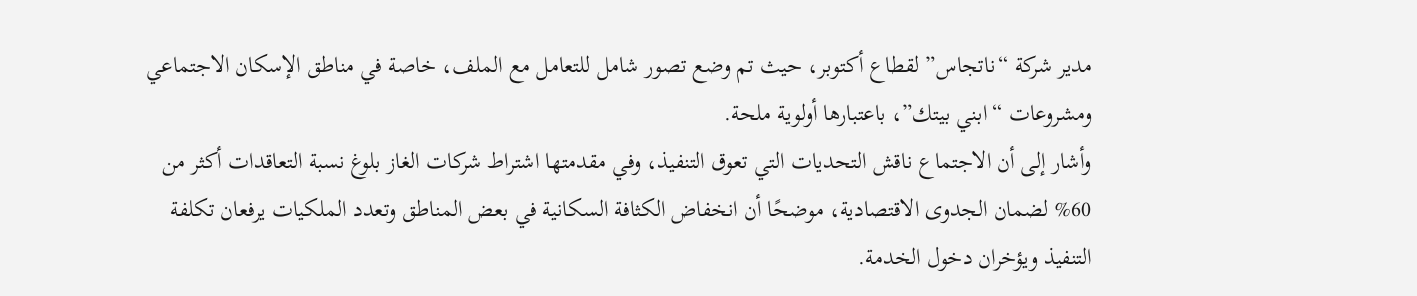مدير شركة “ناتجاس” لقطاع أكتوبر، حيث تم وضع تصور شامل للتعامل مع الملف، خاصة في مناطق الإسكان الاجتماعي ومشروعات “ابني بيتك”، باعتبارها أولوية ملحة.
وأشار إلى أن الاجتماع ناقش التحديات التي تعوق التنفيذ، وفي مقدمتها اشتراط شركات الغاز بلوغ نسبة التعاقدات أكثر من 60% لضمان الجدوى الاقتصادية، موضحًا أن انخفاض الكثافة السكانية في بعض المناطق وتعدد الملكيات يرفعان تكلفة التنفيذ ويؤخران دخول الخدمة.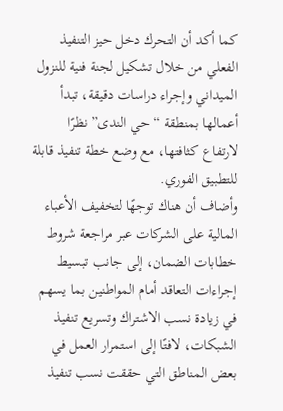كما أكد أن التحرك دخل حيز التنفيذ الفعلي من خلال تشكيل لجنة فنية للنزول الميداني وإجراء دراسات دقيقة، تبدأ أعمالها بمنطقة “حي الندى” نظرًا لارتفاع كثافتها، مع وضع خطة تنفيذ قابلة للتطبيق الفوري.
وأضاف أن هناك توجهًا لتخفيف الأعباء المالية على الشركات عبر مراجعة شروط خطابات الضمان، إلى جانب تبسيط إجراءات التعاقد أمام المواطنين بما يسهم في زيادة نسب الاشتراك وتسريع تنفيذ الشبكات، لافتًا إلى استمرار العمل في بعض المناطق التي حققت نسب تنفيذ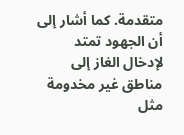متقدمة. كما أشار إلى أن الجهود تمتد لإدخال الغاز إلى مناطق غير مخدومة مثل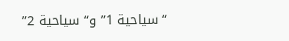“سياحية 1” و“سياحية 2”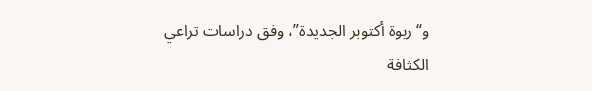و“ربوة أكتوبر الجديدة”، وفق دراسات تراعي الكثافة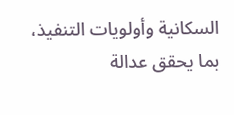السكانية وأولويات التنفيذ، بما يحقق عدالة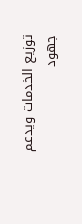توزيع الخدمات ويدعم جهود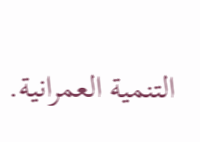التنمية العمرانية.